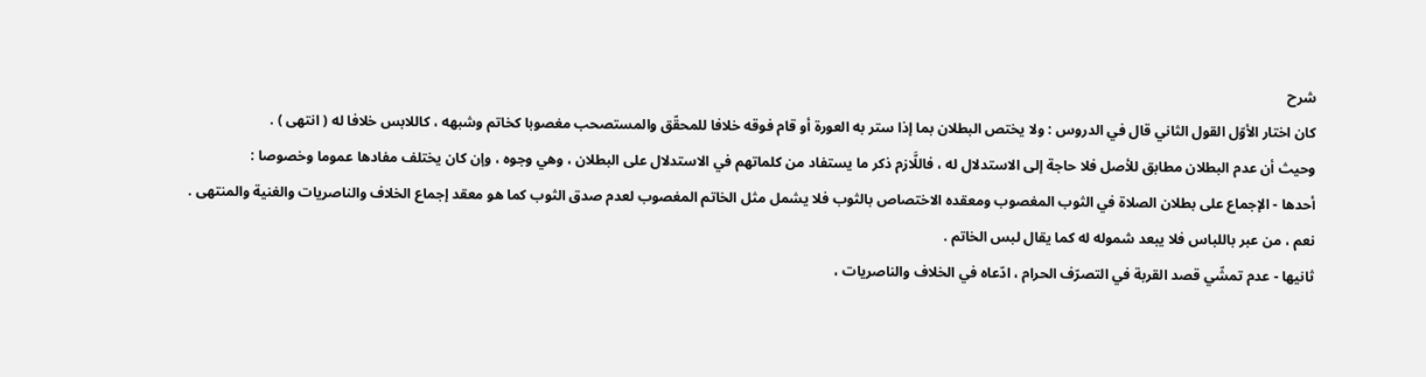شرح
كان اختار الأوّل القول الثاني قال في الدروس : ولا يختص البطلان بما إذا ستر به العورة أو قام فوقه خلافا للمحقّق والمستصحب مغصوبا كخاتم وشبهه ، كاللابس خلافا له ( انتهى ) .
وحيث أن عدم البطلان مطابق للأصل فلا حاجة إلى الاستدلال له ، فاللَّازم ذكر ما يستفاد من كلماتهم في الاستدلال على البطلان ، وهي وجوه ، وإن كان يختلف مفادها عموما وخصوصا :
أحدها - الإجماع على بطلان الصلاة في الثوب المغصوب ومعقده الاختصاص بالثوب فلا يشمل مثل الخاتم المغصوب لعدم صدق الثوب كما هو معقد إجماع الخلاف والناصريات والغنية والمنتهى .
نعم ، من عبر باللباس فلا يبعد شموله له كما يقال لبس الخاتم .
ثانيها - عدم تمشّي قصد القربة في التصرّف الحرام ، ادّعاه في الخلاف والناصريات ،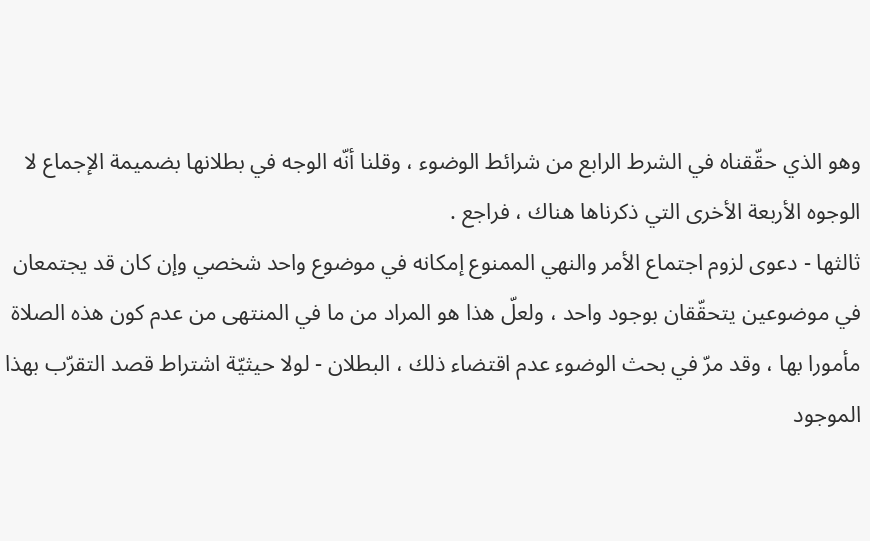وهو الذي حقّقناه في الشرط الرابع من شرائط الوضوء ، وقلنا أنّه الوجه في بطلانها بضميمة الإجماع لا الوجوه الأربعة الأخرى التي ذكرناها هناك ، فراجع .
ثالثها - دعوى لزوم اجتماع الأمر والنهي الممنوع إمكانه في موضوع واحد شخصي وإن كان قد يجتمعان في موضوعين يتحقّقان بوجود واحد ، ولعلّ هذا هو المراد من ما في المنتهى من عدم كون هذه الصلاة مأمورا بها ، وقد مرّ في بحث الوضوء عدم اقتضاء ذلك ، البطلان - لولا حيثيّة اشتراط قصد التقرّب بهذا الموجود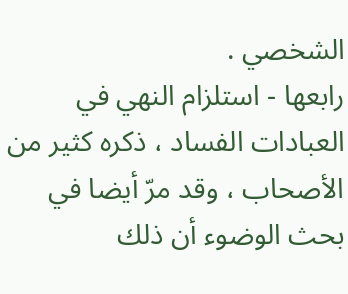الشخصي .
رابعها - استلزام النهي في العبادات الفساد ، ذكره كثير من الأصحاب ، وقد مرّ أيضا في بحث الوضوء أن ذلك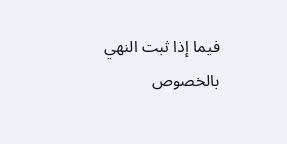فيما إذا ثبت النهي بالخصوص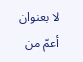لا بعنوان أعمّ من